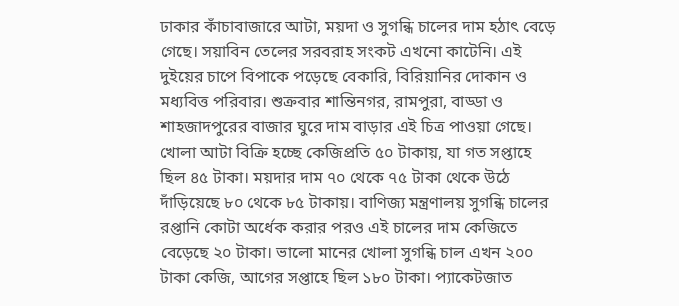ঢাকার কাঁচাবাজারে আটা, ময়দা ও সুগন্ধি চালের দাম হঠাৎ বেড়ে গেছে। সয়াবিন তেলের সরবরাহ সংকট এখনো কাটেনি। এই দুইয়ের চাপে বিপাকে পড়েছে বেকারি, বিরিয়ানির দোকান ও মধ্যবিত্ত পরিবার। শুক্রবার শান্তিনগর, রামপুরা, বাড্ডা ও শাহজাদপুরের বাজার ঘুরে দাম বাড়ার এই চিত্র পাওয়া গেছে।
খোলা আটা বিক্রি হচ্ছে কেজিপ্রতি ৫০ টাকায়, যা গত সপ্তাহে ছিল ৪৫ টাকা। ময়দার দাম ৭০ থেকে ৭৫ টাকা থেকে উঠে দাঁড়িয়েছে ৮০ থেকে ৮৫ টাকায়। বাণিজ্য মন্ত্রণালয় সুগন্ধি চালের রপ্তানি কোটা অর্ধেক করার পরও এই চালের দাম কেজিতে বেড়েছে ২০ টাকা। ভালো মানের খোলা সুগন্ধি চাল এখন ২০০ টাকা কেজি, আগের সপ্তাহে ছিল ১৮০ টাকা। প্যাকেটজাত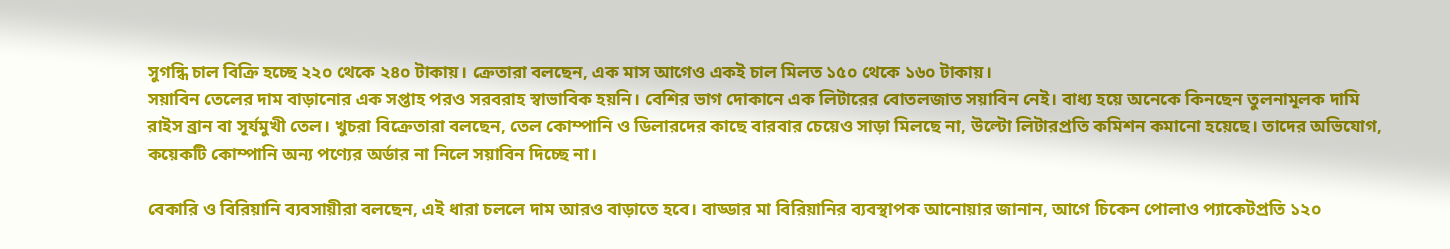সুগন্ধি চাল বিক্রি হচ্ছে ২২০ থেকে ২৪০ টাকায়। ক্রেতারা বলছেন, এক মাস আগেও একই চাল মিলত ১৫০ থেকে ১৬০ টাকায়।
সয়াবিন তেলের দাম বাড়ানোর এক সপ্তাহ পরও সরবরাহ স্বাভাবিক হয়নি। বেশির ভাগ দোকানে এক লিটারের বোতলজাত সয়াবিন নেই। বাধ্য হয়ে অনেকে কিনছেন তুলনামূলক দামি রাইস ব্রান বা সূর্যমুখী তেল। খুচরা বিক্রেতারা বলছেন, তেল কোম্পানি ও ডিলারদের কাছে বারবার চেয়েও সাড়া মিলছে না, উল্টো লিটারপ্রতি কমিশন কমানো হয়েছে। তাদের অভিযোগ, কয়েকটি কোম্পানি অন্য পণ্যের অর্ডার না নিলে সয়াবিন দিচ্ছে না।

বেকারি ও বিরিয়ানি ব্যবসায়ীরা বলছেন, এই ধারা চললে দাম আরও বাড়াতে হবে। বাড্ডার মা বিরিয়ানির ব্যবস্থাপক আনোয়ার জানান, আগে চিকেন পোলাও প্যাকেটপ্রতি ১২০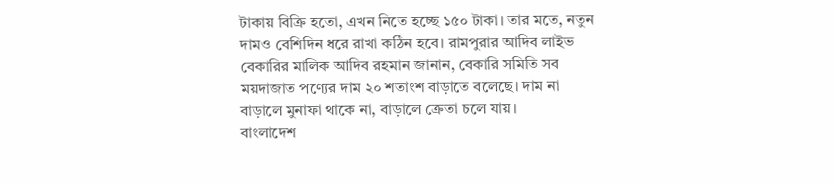টাকায় বিক্রি হতো, এখন নিতে হচ্ছে ১৫০ টাকা। তার মতে, নতুন দামও বেশিদিন ধরে রাখা কঠিন হবে। রামপুরার আদিব লাইভ বেকারির মালিক আদিব রহমান জানান, বেকারি সমিতি সব ময়দাজাত পণ্যের দাম ২০ শতাংশ বাড়াতে বলেছে। দাম না বাড়ালে মুনাফা থাকে না, বাড়ালে ক্রেতা চলে যায়।
বাংলাদেশ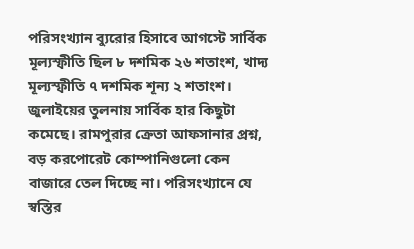পরিসংখ্যান ব্যুরোর হিসাবে আগস্টে সার্বিক মূল্যস্ফীতি ছিল ৮ দশমিক ২৬ শতাংশ, খাদ্য মূল্যস্ফীতি ৭ দশমিক শূন্য ২ শতাংশ। জুলাইয়ের তুলনায় সার্বিক হার কিছুটা কমেছে। রামপুরার ক্রেতা আফসানার প্রশ্ন, বড় করপোরেট কোম্পানিগুলো কেন বাজারে তেল দিচ্ছে না। পরিসংখ্যানে যে স্বস্তির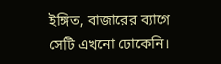ইঙ্গিত, বাজারের ব্যাগে সেটি এখনো ঢোকেনি।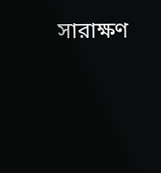সারাক্ষণ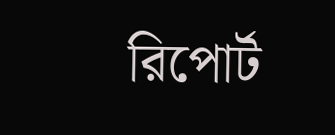রিপোর্ট